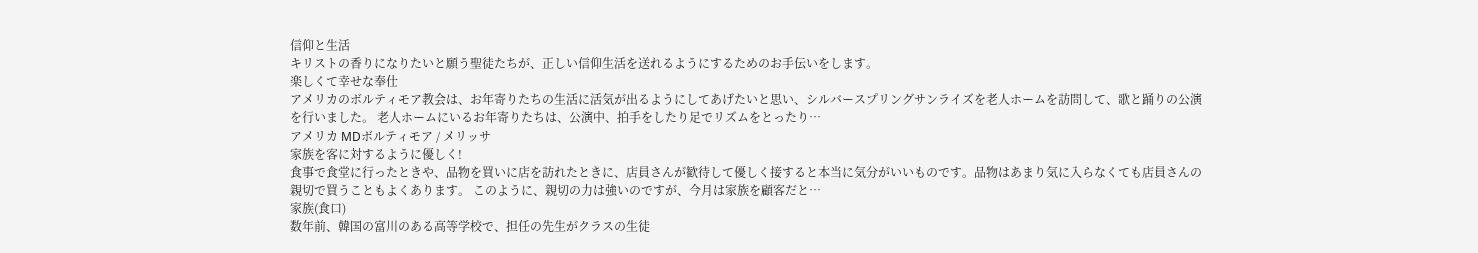信仰と生活
キリストの香りになりたいと願う聖徒たちが、正しい信仰生活を送れるようにするためのお手伝いをします。
楽しくて幸せな奉仕
アメリカのボルティモア教会は、お年寄りたちの生活に活気が出るようにしてあげたいと思い、シルバースプリングサンライズを老人ホームを訪問して、歌と踊りの公演を行いました。 老人ホームにいるお年寄りたちは、公演中、拍手をしたり足でリズムをとったり…
アメリカ MDボルティモア / メリッサ
家族を客に対するように優しく!
食事で食堂に行ったときや、品物を買いに店を訪れたときに、店員さんが歓待して優しく接すると本当に気分がいいものです。品物はあまり気に入らなくても店員さんの親切で買うこともよくあります。 このように、親切の力は強いのですが、今月は家族を顧客だと…
家族(食口)
数年前、韓国の富川のある高等学校で、担任の先生がクラスの生徒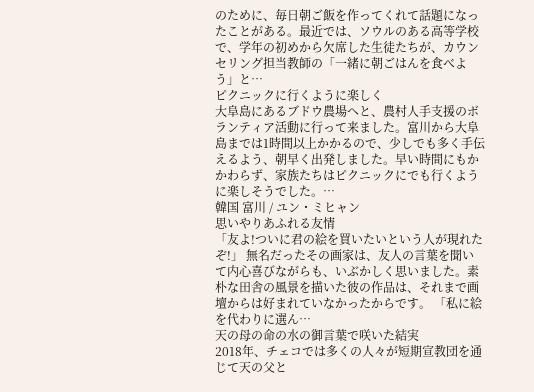のために、毎日朝ご飯を作ってくれて話題になったことがある。最近では、ソウルのある高等学校で、学年の初めから欠席した生徒たちが、カウンセリング担当教師の「一緒に朝ごはんを食べよう」と…
ピクニックに行くように楽しく
大阜島にあるブドウ農場へと、農村人手支援のボランティア活動に行って来ました。富川から大阜島までは1時間以上かかるので、少しでも多く手伝えるよう、朝早く出発しました。早い時間にもかかわらず、家族たちはピクニックにでも行くように楽しそうでした。…
韓国 富川 / ユン・ミヒャン
思いやりあふれる友情
「友よ!ついに君の絵を買いたいという人が現れたぞ!」 無名だったその画家は、友人の言葉を聞いて内心喜びながらも、いぶかしく思いました。素朴な田舎の風景を描いた彼の作品は、それまで画壇からは好まれていなかったからです。 「私に絵を代わりに選ん…
天の母の命の水の御言葉で咲いた結実
2018年、チェコでは多くの人々が短期宣教団を通じて天の父と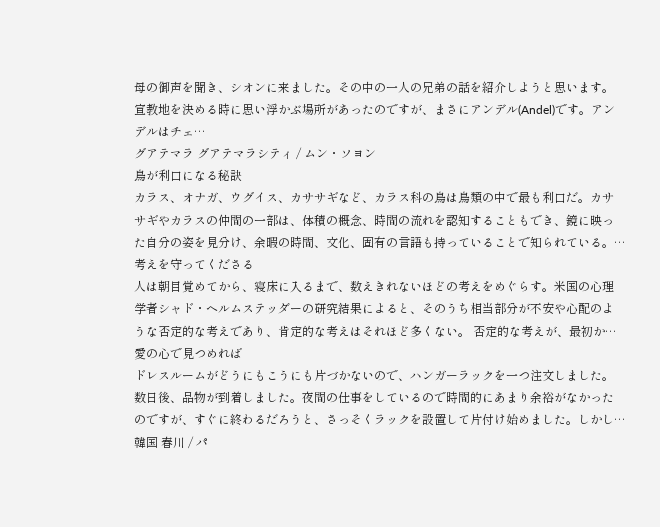母の御声を聞き、シオンに来ました。その中の一人の兄弟の話を紹介しようと思います。 宣教地を決める時に思い浮かぶ場所があったのですが、まさにアンデル(Andel)です。アンデルはチェ…
グアテマラ グアテマラシティ / ムン・ソヨン
鳥が利口になる秘訣
カラス、オナガ、ウグイス、カササギなど、カラス科の鳥は鳥類の中で最も利口だ。カササギやカラスの仲間の一部は、体積の概念、時間の流れを認知することもでき、鏡に映った自分の姿を見分け、余暇の時間、文化、固有の言語も持っていることで知られている。…
考えを守ってくださる
人は朝目覚めてから、寝床に入るまで、数えきれないほどの考えをめぐらす。米国の心理学者シャド・ヘルムステッダーの研究結果によると、そのうち相当部分が不安や心配のような否定的な考えであり、肯定的な考えはそれほど多くない。 否定的な考えが、最初か…
愛の心で見つめれば
ドレスルームがどうにもこうにも片づかないので、ハンガーラックを一つ注文しました。数日後、品物が到着しました。夜間の仕事をしているので時間的にあまり余裕がなかったのですが、すぐに終わるだろうと、さっそくラックを設置して片付け始めました。しかし…
韓国 春川 / パ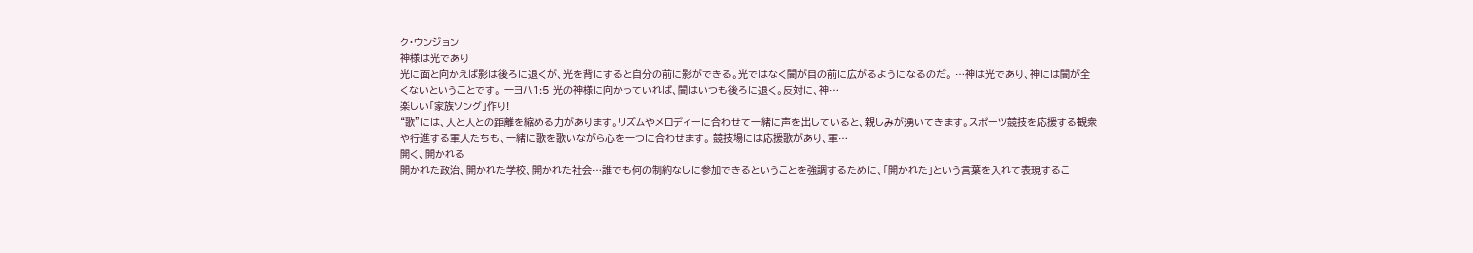ク・ウンジョン
神様は光であり
光に面と向かえば影は後ろに退くが、光を背にすると自分の前に影ができる。光ではなく闇が目の前に広がるようになるのだ。 …神は光であり、神には闇が全くないということです。 一ヨハ1:5 光の神様に向かっていれば、闇はいつも後ろに退く。反対に、神…
楽しい「家族ソング」作り!
“歌”には、人と人との距離を縮める力があります。リズムやメロディーに合わせて一緒に声を出していると、親しみが湧いてきます。スポーツ競技を応援する観衆や行進する軍人たちも、一緒に歌を歌いながら心を一つに合わせます。 競技場には応援歌があり、軍…
開く、開かれる
開かれた政治、開かれた学校、開かれた社会…誰でも何の制約なしに参加できるということを強調するために、「開かれた」という言葉を入れて表現するこ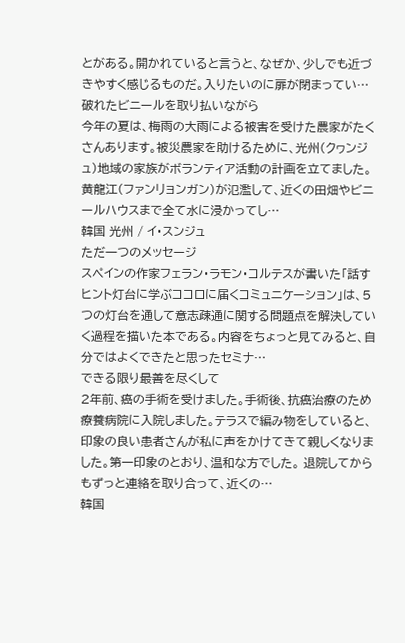とがある。開かれていると言うと、なぜか、少しでも近づきやすく感じるものだ。入りたいのに扉が閉まってい…
破れたビニールを取り払いながら
今年の夏は、梅雨の大雨による被害を受けた農家がたくさんあります。被災農家を助けるために、光州(クヮンジュ)地域の家族がボランティア活動の計画を立てました。黄龍江(ファンリョンガン)が氾濫して、近くの田畑やビニールハウスまで全て水に浸かってし…
韓国 光州 / イ・スンジュ
ただ一つのメッセージ
スペインの作家フェラン・ラモン・コルテスが書いた「話すヒント灯台に学ぶココロに届くコミュニケーション」は、5つの灯台を通して意志疎通に関する問題点を解決していく過程を描いた本である。内容をちょっと見てみると、自分ではよくできたと思ったセミナ…
できる限り最善を尽くして
2年前、癌の手術を受けました。手術後、抗癌治療のため療養病院に入院しました。テラスで編み物をしていると、印象の良い患者さんが私に声をかけてきて親しくなりました。第一印象のとおり、温和な方でした。 退院してからもずっと連絡を取り合って、近くの…
韓国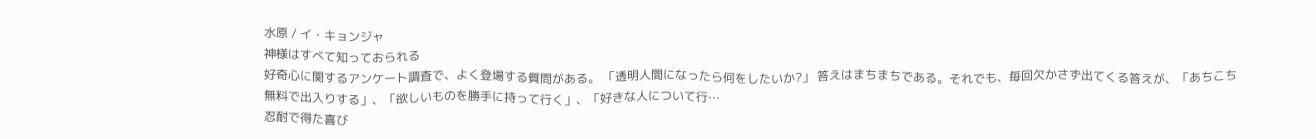水原 / イ・キョンジャ
神様はすべて知っておられる
好奇心に関するアンケート調査で、よく登場する質問がある。 「透明人間になったら何をしたいか?」 答えはまちまちである。それでも、毎回欠かさず出てくる答えが、「あちこち無料で出入りする」、「欲しいものを勝手に持って行く」、「好きな人について行…
忍耐で得た喜び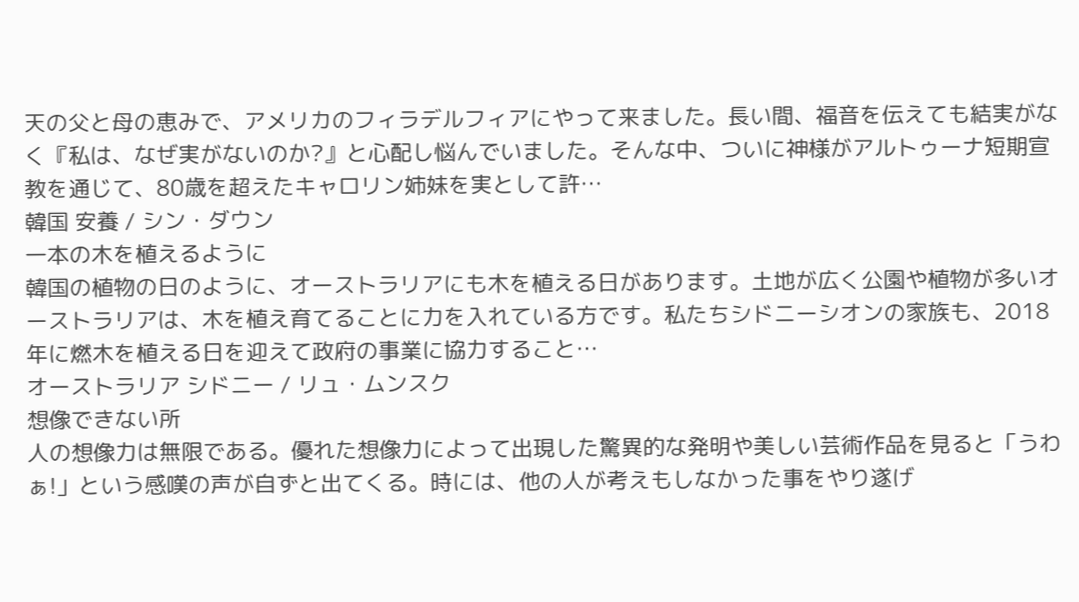天の父と母の恵みで、アメリカのフィラデルフィアにやって来ました。長い間、福音を伝えても結実がなく『私は、なぜ実がないのか?』と心配し悩んでいました。そんな中、ついに神様がアルトゥーナ短期宣教を通じて、80歳を超えたキャロリン姉妹を実として許…
韓国 安養 / シン・ダウン
一本の木を植えるように
韓国の植物の日のように、オーストラリアにも木を植える日があります。土地が広く公園や植物が多いオーストラリアは、木を植え育てることに力を入れている方です。私たちシドニーシオンの家族も、2018年に燃木を植える日を迎えて政府の事業に協力すること…
オーストラリア シドニー / リュ・ムンスク
想像できない所
人の想像力は無限である。優れた想像力によって出現した驚異的な発明や美しい芸術作品を見ると「うわぁ!」という感嘆の声が自ずと出てくる。時には、他の人が考えもしなかった事をやり遂げ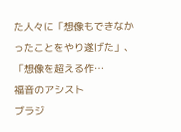た人々に「想像もできなかったことをやり遂げた」、「想像を超える作…
福音のアシスト
ブラジ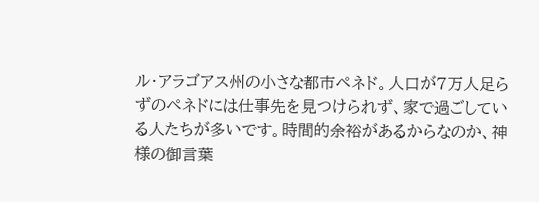ル・アラゴアス州の小さな都市ペネド。人口が7万人足らずのペネドには仕事先を見つけられず、家で過ごしている人たちが多いです。時間的余裕があるからなのか、神様の御言葉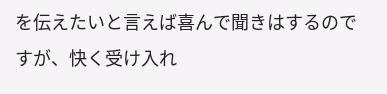を伝えたいと言えば喜んで聞きはするのですが、快く受け入れ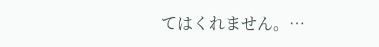てはくれません。…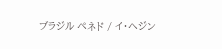ブラジル ペネド / イ・ヘジン